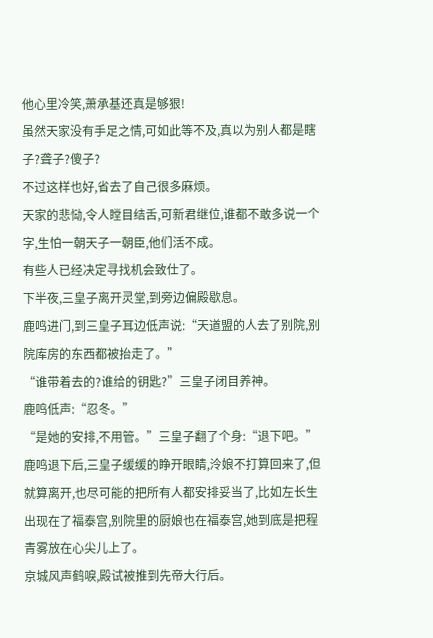他心里冷笑,萧承基还真是够狠!
虽然天家没有手足之情,可如此等不及,真以为别人都是瞎子?聋子?傻子?
不过这样也好,省去了自己很多麻烦。
天家的悲恸,令人瞠目结舌,可新君继位,谁都不敢多说一个字,生怕一朝天子一朝臣,他们活不成。
有些人已经决定寻找机会致仕了。
下半夜,三皇子离开灵堂,到旁边偏殿歇息。
鹿鸣进门,到三皇子耳边低声说:“天道盟的人去了别院,别院库房的东西都被抬走了。”
“谁带着去的?谁给的钥匙?”三皇子闭目养神。
鹿鸣低声:“忍冬。”
“是她的安排,不用管。”三皇子翻了个身:“退下吧。”
鹿鸣退下后,三皇子缓缓的睁开眼睛,泠娘不打算回来了,但就算离开,也尽可能的把所有人都安排妥当了,比如左长生出现在了福泰宫,别院里的厨娘也在福泰宫,她到底是把程青雾放在心尖儿上了。
京城风声鹤唳,殿试被推到先帝大行后。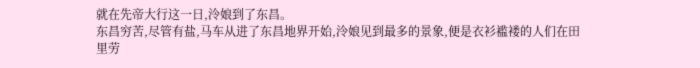就在先帝大行这一日,泠娘到了东昌。
东昌穷苦,尽管有盐,马车从进了东昌地界开始,泠娘见到最多的景象,便是衣衫褴褛的人们在田里劳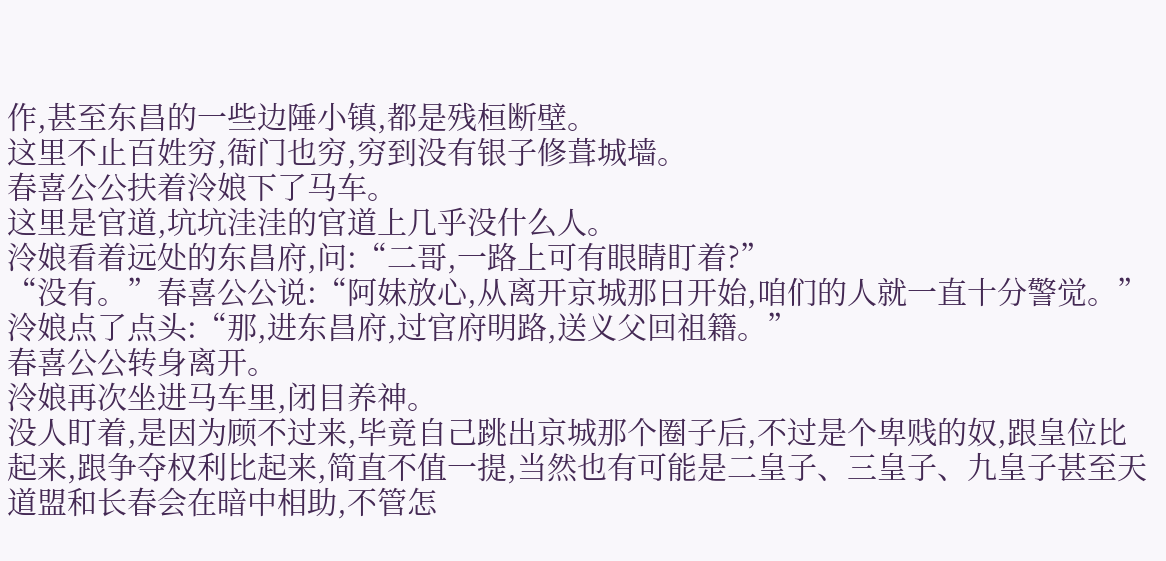作,甚至东昌的一些边陲小镇,都是残桓断壁。
这里不止百姓穷,衙门也穷,穷到没有银子修葺城墙。
春喜公公扶着泠娘下了马车。
这里是官道,坑坑洼洼的官道上几乎没什么人。
泠娘看着远处的东昌府,问:“二哥,一路上可有眼睛盯着?”
“没有。”春喜公公说:“阿妹放心,从离开京城那日开始,咱们的人就一直十分警觉。”
泠娘点了点头:“那,进东昌府,过官府明路,送义父回祖籍。”
春喜公公转身离开。
泠娘再次坐进马车里,闭目养神。
没人盯着,是因为顾不过来,毕竟自己跳出京城那个圈子后,不过是个卑贱的奴,跟皇位比起来,跟争夺权利比起来,简直不值一提,当然也有可能是二皇子、三皇子、九皇子甚至天道盟和长春会在暗中相助,不管怎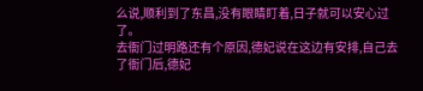么说,顺利到了东昌,没有眼睛盯着,日子就可以安心过了。
去衙门过明路还有个原因,德妃说在这边有安排,自己去了衙门后,德妃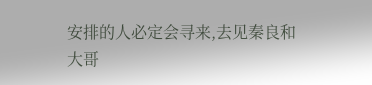安排的人必定会寻来,去见秦良和大哥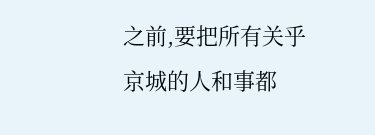之前,要把所有关乎京城的人和事都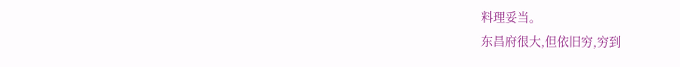料理妥当。
东昌府很大,但依旧穷,穷到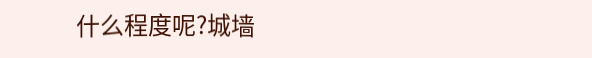什么程度呢?城墙